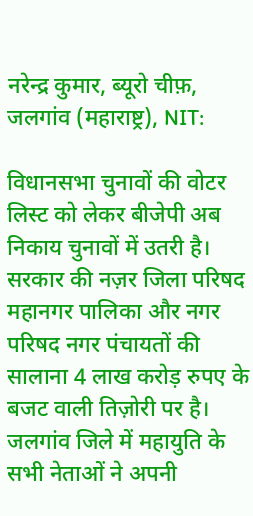नरेन्द्र कुमार, ब्यूरो चीफ़, जलगांव (महाराष्ट्र), NIT:

विधानसभा चुनावों की वोटर लिस्ट को लेकर बीजेपी अब निकाय चुनावों में उतरी है। सरकार की नज़र जिला परिषद महानगर पालिका और नगर परिषद नगर पंचायतों की सालाना 4 लाख करोड़ रुपए के बजट वाली तिज़ोरी पर है। जलगांव जिले में महायुति के सभी नेताओं ने अपनी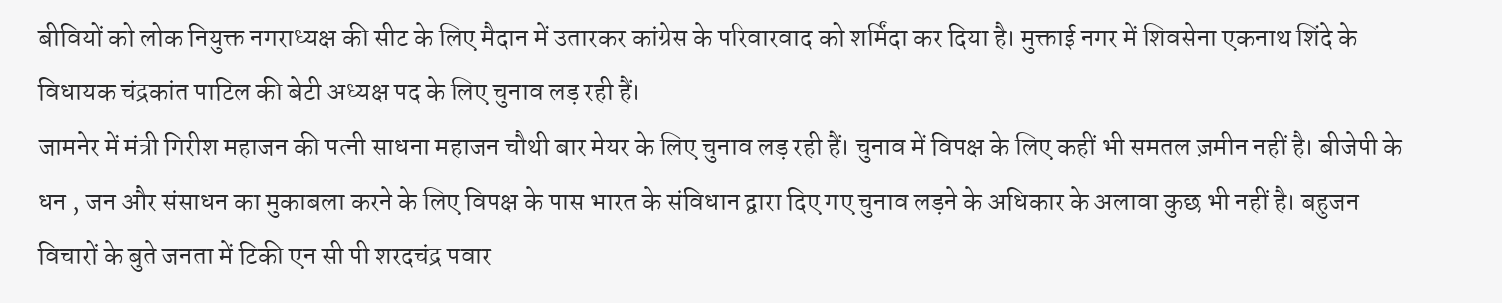बीवियों को लोक नियुक्त नगराध्यक्ष की सीट के लिए मैदान में उतारकर कांग्रेस के परिवारवाद को शर्मिंदा कर दिया है। मुक्ताई नगर में शिवसेना एकनाथ शिंदे के विधायक चंद्रकांत पाटिल की बेटी अध्यक्ष पद के लिए चुनाव लड़ रही हैं।
जामनेर में मंत्री गिरीश महाजन की पत्नी साधना महाजन चौथी बार मेयर के लिए चुनाव लड़ रही हैं। चुनाव में विपक्ष के लिए कहीं भी समतल ज़मीन नहीं है। बीजेपी के धन , जन और संसाधन का मुकाबला करने के लिए विपक्ष के पास भारत के संविधान द्वारा दिए गए चुनाव लड़ने के अधिकार के अलावा कुछ भी नहीं है। बहुजन विचारों के बुते जनता में टिकी एन सी पी शरदचंद्र पवार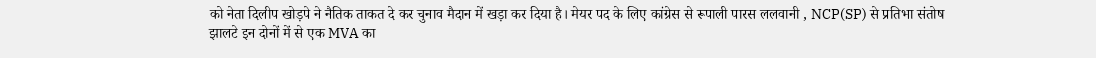को नेता दिलीप खोड़पे ने नैतिक ताकत दे कर चुनाव मैदान में खड़ा कर दिया है। मेयर पद के लिए कांग्रेस से रूपाली पारस ललवानी , NCP(SP) से प्रतिभा संतोष झालटे इन दोनों में से एक MVA का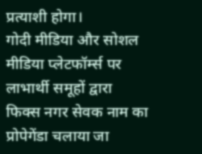प्रत्याशी होगा।
गोदी मीडिया और सोशल मीडिया प्लेटफॉर्म्स पर लाभार्थी समूहों द्वारा फिक्स नगर सेवक नाम का प्रोपेगेंडा चलाया जा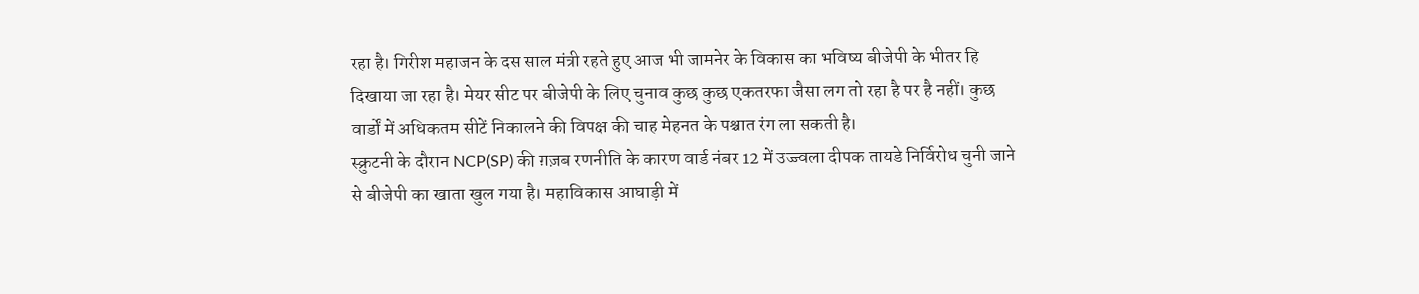रहा है। गिरीश महाजन के दस साल मंत्री रहते हुए आज भी जामनेर के विकास का भविष्य बीजेपी के भीतर हि दिखाया जा रहा है। मेयर सीट पर बीजेपी के लिए चुनाव कुछ कुछ एकतरफा जैसा लग तो रहा है पर है नहीं। कुछ वार्डों में अधिकतम सीटें निकालने की विपक्ष की चाह मेहनत के पश्चात रंग ला सकती है।
स्क्रुटनी के दौरान NCP(SP) की ग़ज़ब रणनीति के कारण वार्ड नंबर 12 में उज्ज्वला दीपक तायडे निर्विरोध चुनी जाने से बीजेपी का खाता खुल गया है। महाविकास आघाड़ी में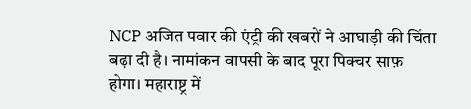NCP अजित पवार की एंट्री की खबरों ने आघाड़ी की चिंता बढ़ा दी है। नामांकन वापसी के बाद पूरा पिक्चर साफ़ होगा। महाराष्ट्र में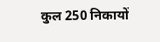कुल 250 निकायों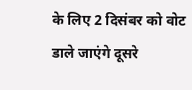के लिए 2 दिसंबर को वोट डाले जाएंगे दूसरे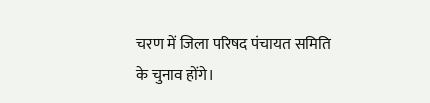चरण में जिला परिषद पंचायत समिति के चुनाव होंगे।